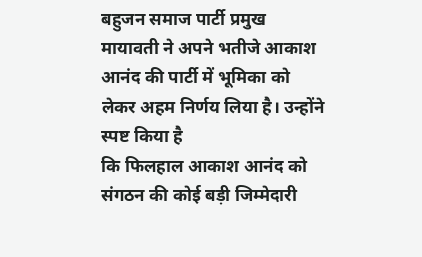बहुजन समाज पार्टी प्रमुख मायावती ने अपने भतीजे आकाश आनंद की पार्टी में भूमिका को लेकर अहम निर्णय लिया है। उन्होंने स्पष्ट किया है
कि फिलहाल आकाश आनंद को संगठन की कोई बड़ी जिम्मेदारी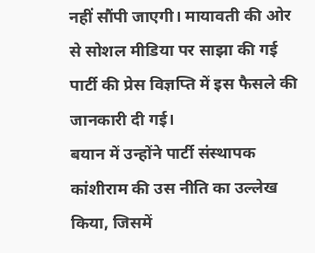नहीं सौंपी जाएगी। मायावती की ओर से सोशल मीडिया पर साझा की गई पार्टी की प्रेस विज्ञप्ति में इस फैसले की जानकारी दी गई।
बयान में उन्होंने पार्टी संस्थापक कांशीराम की उस नीति का उल्लेख किया, जिसमें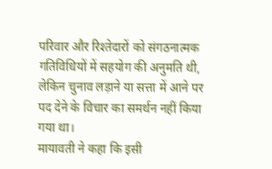परिवार और रिश्तेदारों को संगठनात्मक गतिविधियों में सहयोग की अनुमति थी, लेकिन चुनाव लड़ाने या सत्ता में आने पर पद देने के विचार का समर्थन नहीं किया गया था।
मायावती ने कहा कि इसी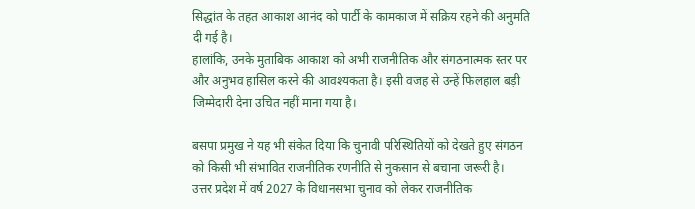सिद्धांत के तहत आकाश आनंद को पार्टी के कामकाज में सक्रिय रहने की अनुमति दी गई है।
हालांकि, उनके मुताबिक आकाश को अभी राजनीतिक और संगठनात्मक स्तर पर और अनुभव हासिल करने की आवश्यकता है। इसी वजह से उन्हें फिलहाल बड़ी जिम्मेदारी देना उचित नहीं माना गया है।

बसपा प्रमुख ने यह भी संकेत दिया कि चुनावी परिस्थितियों को देखते हुए संगठन को किसी भी संभावित राजनीतिक रणनीति से नुकसान से बचाना जरूरी है।
उत्तर प्रदेश में वर्ष 2027 के विधानसभा चुनाव को लेकर राजनीतिक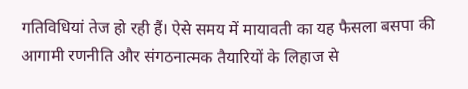गतिविधियां तेज हो रही हैं। ऐसे समय में मायावती का यह फैसला बसपा की आगामी रणनीति और संगठनात्मक तैयारियों के लिहाज से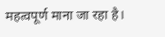महत्वपूर्ण माना जा रहा है।